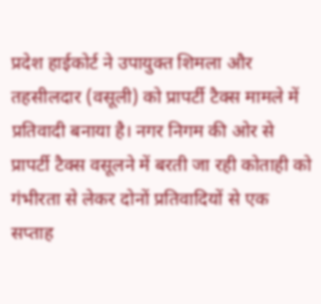प्रदेश हाईकोर्ट ने उपायुक्त शिमला और तहसीलदार (वसूली) को प्रापर्टी टैक्स मामले में प्रतिवादी बनाया है। नगर निगम की ओर से प्रापर्टी टैक्स वसूलने में बरती जा रही कोताही को गंभीरता से लेकर दोनों प्रतिवादियों से एक सप्ताह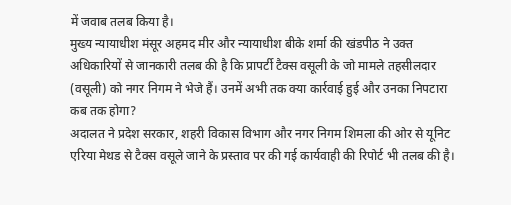में जवाब तलब किया है।
मुख्य न्यायाधीश मंसूर अहमद मीर और न्यायाधीश बीके शर्मा की खंडपीठ ने उक्त अधिकारियों से जानकारी तलब की है कि प्रापर्टी टैक्स वसूली के जो मामले तहसीलदार (वसूली) को नगर निगम ने भेजे हैं। उनमें अभी तक क्या कार्रवाई हुई और उनका निपटारा कब तक होगा?
अदालत ने प्रदेश सरकार, शहरी विकास विभाग और नगर निगम शिमला की ओर से यूनिट एरिया मेथड से टैक्स वसूले जाने के प्रस्ताव पर की गई कार्यवाही की रिपोर्ट भी तलब की है।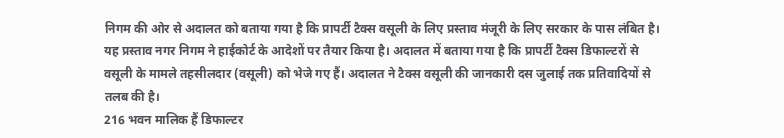निगम की ओर से अदालत को बताया गया है कि प्रापर्टी टैक्स वसूली के लिए प्रस्ताव मंजूरी के लिए सरकार के पास लंबित है।
यह प्रस्ताव नगर निगम ने हाईकोर्ट के आदेशों पर तैयार किया है। अदालत में बताया गया है कि प्रापर्टी टैक्स डिफाल्टरों से वसूली के मामले तहसीलदार (वसूली) को भेजे गए हैं। अदालत ने टैक्स वसूली की जानकारी दस जुलाई तक प्रतिवादियों से तलब की है।
216 भवन मालिक हैं डिफाल्टर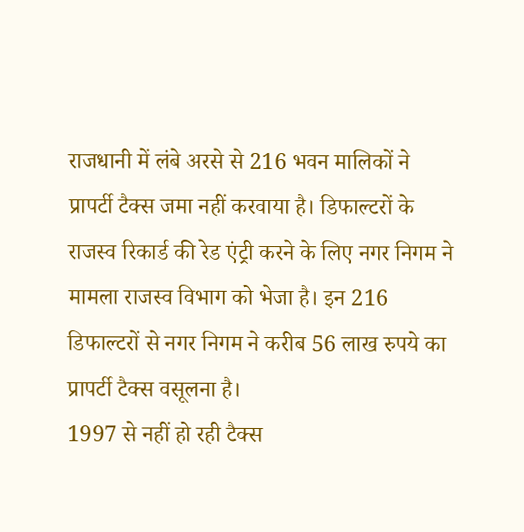राजधानी में लंबे अरसे से 216 भवन मालिकों ने प्रापर्टी टैक्स जमा नहीं करवाया है। डिफाल्टरों के राजस्व रिकार्ड की रेड एंट्री करने के लिए नगर निगम ने मामला राजस्व विभाग को भेजा है। इन 216 डिफाल्टरों से नगर निगम ने करीब 56 लाख रुपये का प्रापर्टी टैक्स वसूलना है।
1997 से नहीं हो रही टैक्स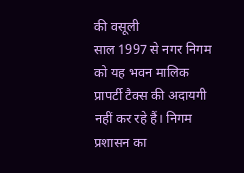की वसूली
साल 1997 से नगर निगम को यह भवन मालिक प्रापर्टी टैक्स की अदायगी नहीं कर रहे हैं। निगम प्रशासन का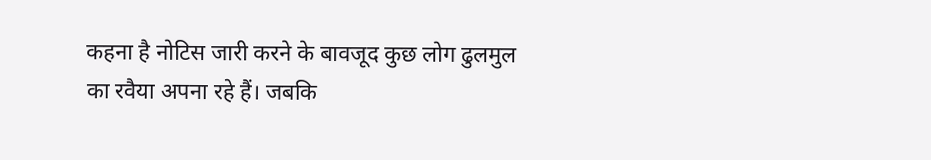कहना है नोटिस जारी करने के बावजूद कुछ लोग ढुलमुल का रवैया अपना रहे हैं। जबकि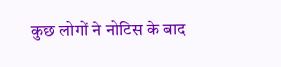कुछ लोगों ने नोटिस के बाद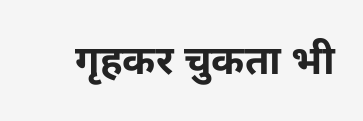गृहकर चुकता भी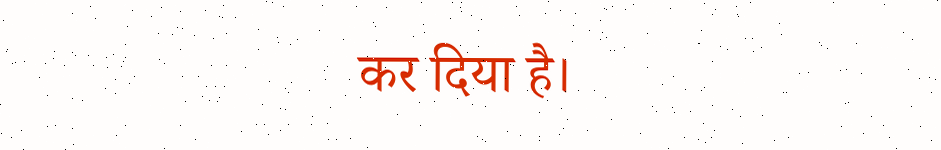कर दिया है।